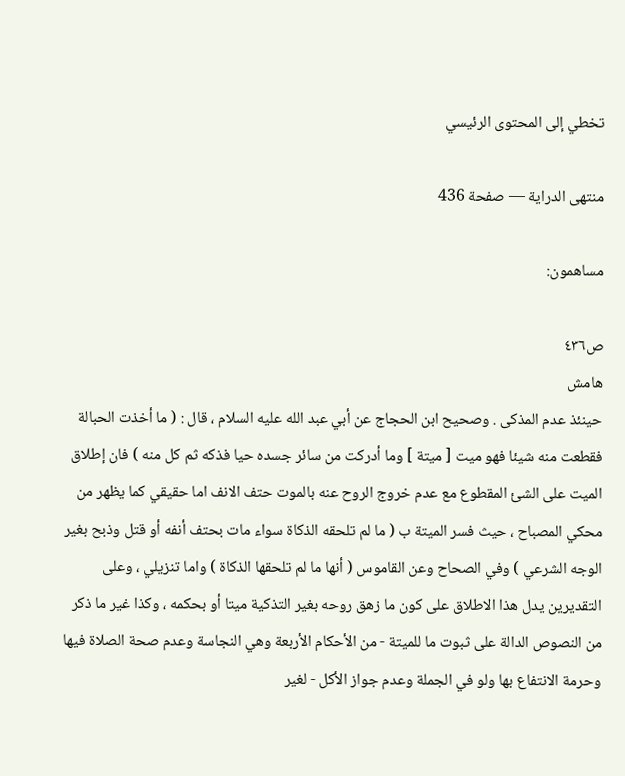تخطي إلى المحتوى الرئيسي

منتهى الدراية — صفحة 436

مساهمون:

ص٤٣٦
هامش
حينئذ عدم المذكى . وصحيح ابن الحجاج عن أبي عبد الله عليه السلام ، قال : ( ما أخذت الحبالة فقطعت منه شيئا فهو ميت [ ميتة ] وما أدركت من سائر جسده حيا فذكه ثم كل منه ) فان إطلاق الميت على الشئ المقطوع مع عدم خروج الروح عنه بالموت حتف الانف اما حقيقي كما يظهر من محكي المصباح ، حيث فسر الميتة ب ( ما لم تلحقه الذكاة سواء مات بحتف أنفه أو قتل وذبح بغير الوجه الشرعي ) وفي الصحاح وعن القاموس ( أنها ما لم تلحقها الذكاة ) واما تنزيلي ، وعلى التقديرين يدل هذا الاطلاق على كون ما زهق روحه بغير التذكية ميتا أو بحكمه ، وكذا غير ما ذكر من النصوص الدالة على ثبوت ما للميتة - من الأحكام الأربعة وهي النجاسة وعدم صحة الصلاة فيها وحرمة الانتفاع بها ولو في الجملة وعدم جواز الأكل - لغير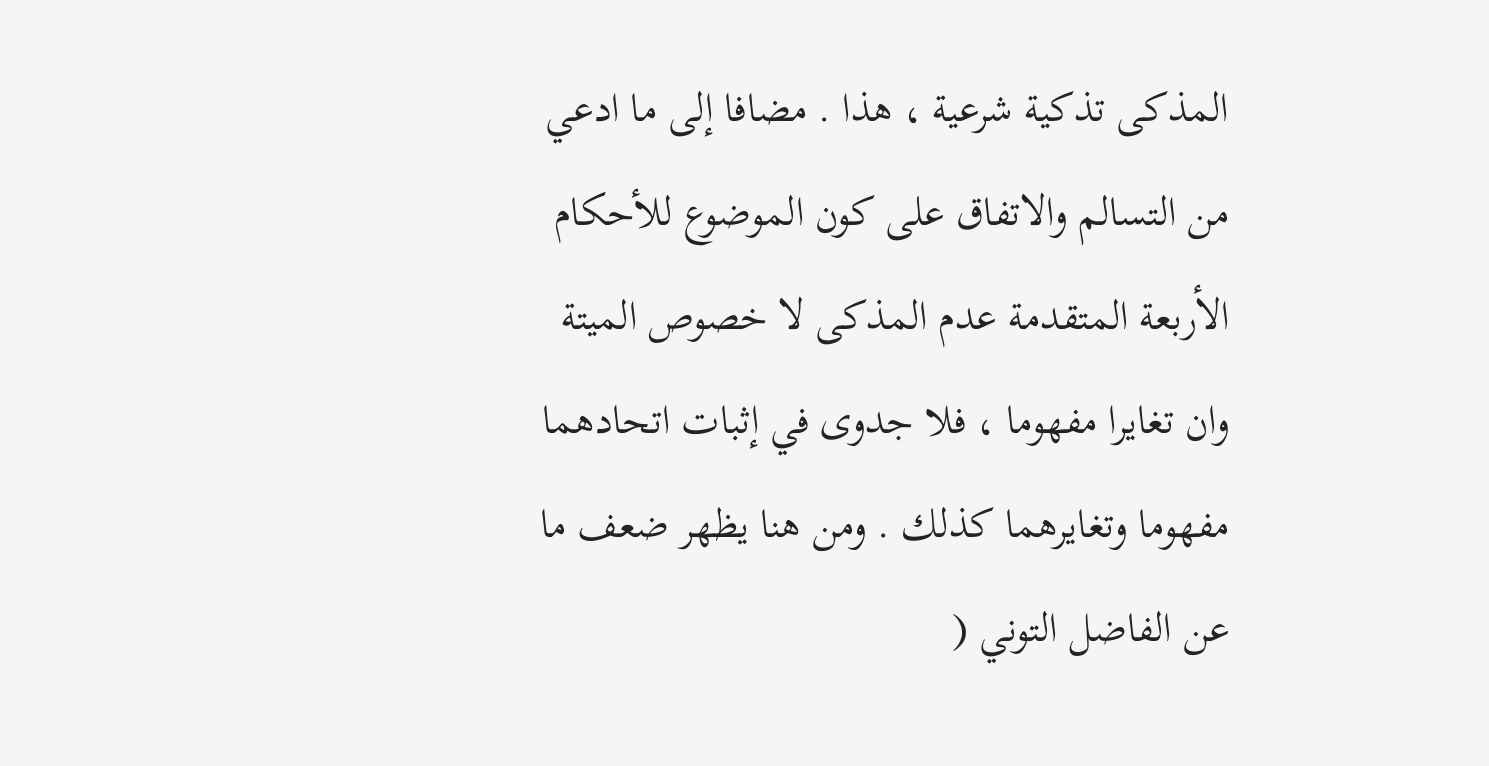المذكى تذكية شرعية ، هذا . مضافا إلى ما ادعي من التسالم والاتفاق على كون الموضوع للأحكام الأربعة المتقدمة عدم المذكى لا خصوص الميتة وان تغايرا مفهوما ، فلا جدوى في إثبات اتحادهما مفهوما وتغايرهما كذلك . ومن هنا يظهر ضعف ما عن الفاضل التوني (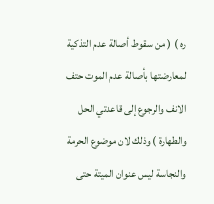ره ) ( من سقوط أصالة عدم التذكية لمعارضتها بأصالة عدم الموت حتف الانف والرجوع إلى قاعدتي الحل والطهارة ) وذلك لان موضوع الحرمة والنجاسة ليس عنوان الميتة حتى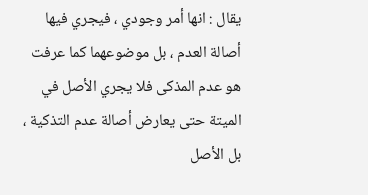يقال : انها أمر وجودي ، فيجري فيها أصالة العدم ، بل موضوعهما كما عرفت هو عدم المذكى فلا يجري الأصل في الميتة حتى يعارض أصالة عدم التذكية ، بل الأصل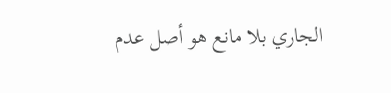الجاري بلا مانع هو أصل عدم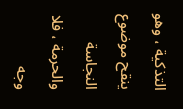التذكية ، وهو ينقح موضوع النجاسة والحرمة ، فلا وجه